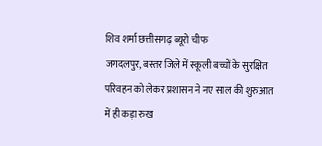शिव शर्मा छत्तीसगढ़ ब्यूरो चीफ
जगदलपुर, बस्तर जिले में स्कूली बच्चों के सुरक्षित परिवहन को लेकर प्रशासन ने नए साल की शुरुआत में ही कड़ा रुख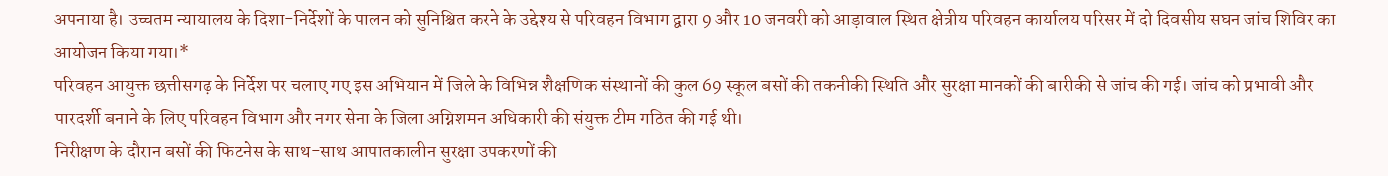अपनाया है। उच्चतम न्यायालय के दिशा-निर्देशों के पालन को सुनिश्चित करने के उद्देश्य से परिवहन विभाग द्वारा 9 और 10 जनवरी को आड़ावाल स्थित क्षेत्रीय परिवहन कार्यालय परिसर में दो दिवसीय सघन जांच शिविर का आयोजन किया गया।*
परिवहन आयुक्त छत्तीसगढ़ के निर्देश पर चलाए गए इस अभियान में जिले के विभिन्न शैक्षणिक संस्थानों की कुल 69 स्कूल बसों की तकनीकी स्थिति और सुरक्षा मानकों की बारीकी से जांच की गई। जांच को प्रभावी और पारदर्शी बनाने के लिए परिवहन विभाग और नगर सेना के जिला अग्निशमन अधिकारी की संयुक्त टीम गठित की गई थी।
निरीक्षण के दौरान बसों की फिटनेस के साथ-साथ आपातकालीन सुरक्षा उपकरणों की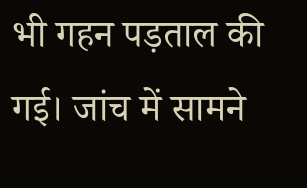भी गहन पड़ताल की गई। जांच में सामने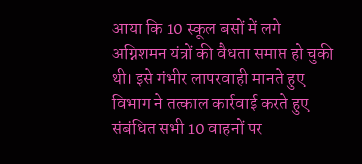आया कि 10 स्कूल बसों में लगे अग्निशमन यंत्रों की वैधता समाप्त हो चुकी थी। इसे गंभीर लापरवाही मानते हुए विभाग ने तत्काल कार्रवाई करते हुए संबंधित सभी 10 वाहनों पर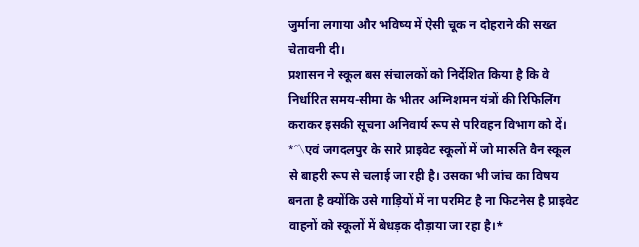जुर्माना लगाया और भविष्य में ऐसी चूक न दोहराने की सख्त चेतावनी दी।
प्रशासन ने स्कूल बस संचालकों को निर्देशित किया है कि वे निर्धारित समय-सीमा के भीतर अग्निशमन यंत्रों की रिफिलिंग कराकर इसकी सूचना अनिवार्य रूप से परिवहन विभाग को दें।
*〽एवं जगदलपुर के सारे प्राइवेट स्कूलों में जो मारुति वैन स्कूल से बाहरी रूप से चलाई जा रही है। उसका भी जांच का विषय बनता है क्योंकि उसे गाड़ियों में ना परमिट है ना फिटनेस है प्राइवेट वाहनों को स्कूलों में बेधड़क दौड़ाया जा रहा है।*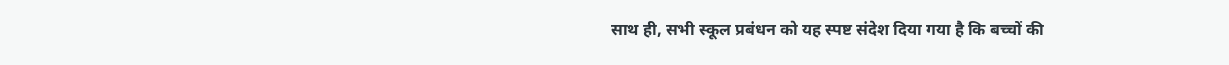साथ ही, सभी स्कूल प्रबंधन को यह स्पष्ट संदेश दिया गया है कि बच्चों की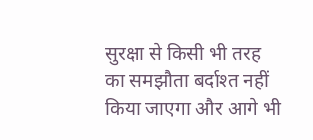सुरक्षा से किसी भी तरह का समझौता बर्दाश्त नहीं किया जाएगा और आगे भी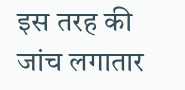इस तरह की जांच लगातार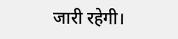जारी रहेगी।